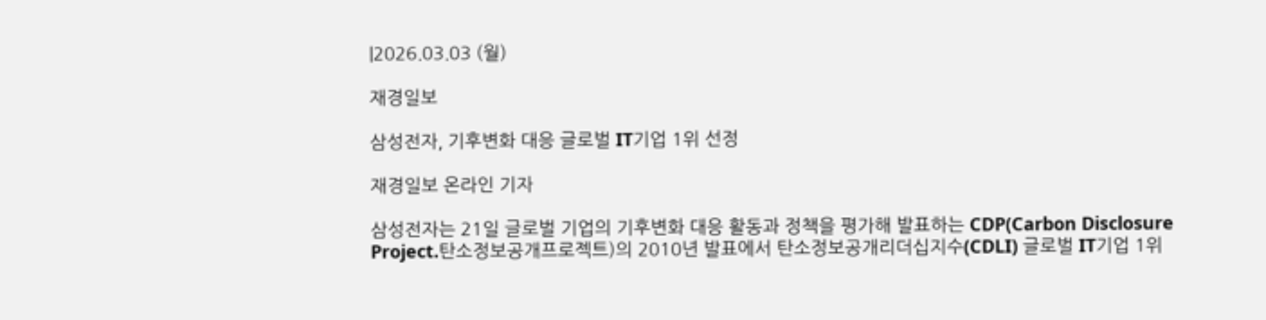|2026.03.03 (월)

재경일보

삼성전자, 기후변화 대응 글로벌 IT기업 1위 선정

재경일보 온라인 기자

삼성전자는 21일 글로벌 기업의 기후변화 대응 활동과 정책을 평가해 발표하는 CDP(Carbon Disclosure Project.탄소정보공개프로젝트)의 2010년 발표에서 탄소정보공개리더십지수(CDLI) 글로벌 IT기업 1위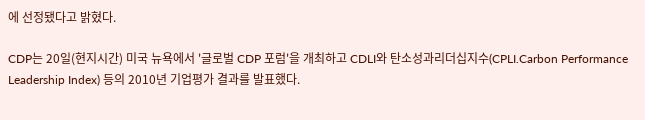에 선정됐다고 밝혔다.

CDP는 20일(현지시간) 미국 뉴욕에서 '글로벌 CDP 포럼'을 개최하고 CDLI와 탄소성과리더십지수(CPLI.Carbon Performance Leadership Index) 등의 2010년 기업평가 결과를 발표했다.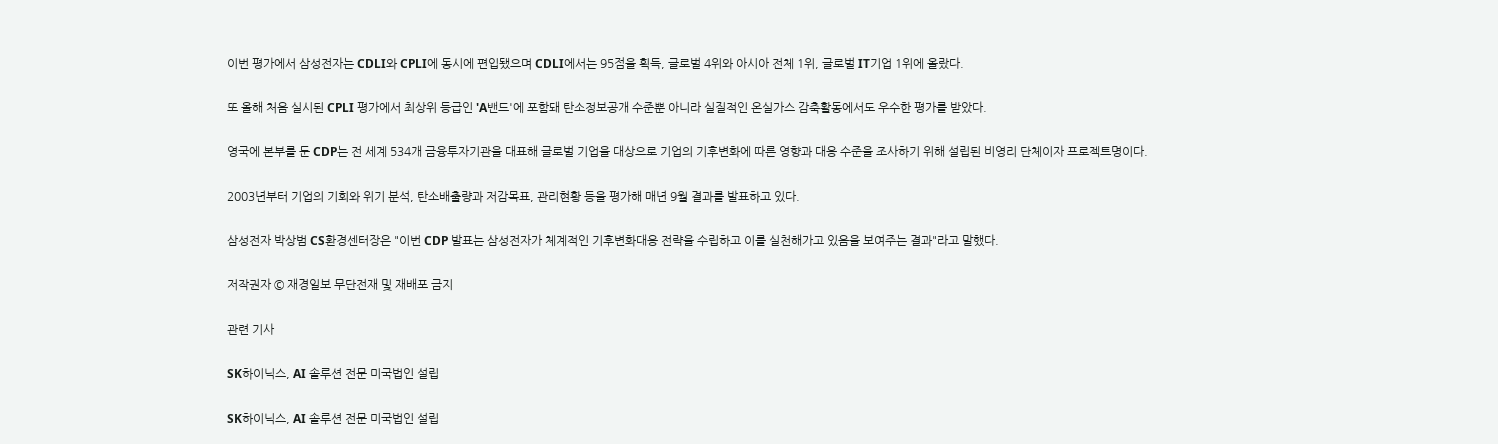이번 평가에서 삼성전자는 CDLI와 CPLI에 동시에 편입됐으며 CDLI에서는 95점을 획득, 글로벌 4위와 아시아 전체 1위, 글로벌 IT기업 1위에 올랐다.

또 올해 처음 실시된 CPLI 평가에서 최상위 등급인 'A밴드'에 포함돼 탄소정보공개 수준뿐 아니라 실질적인 온실가스 감축활동에서도 우수한 평가를 받았다.

영국에 본부를 둔 CDP는 전 세계 534개 금융투자기관을 대표해 글로벌 기업을 대상으로 기업의 기후변화에 따른 영향과 대응 수준을 조사하기 위해 설립된 비영리 단체이자 프로젝트명이다.

2003년부터 기업의 기회와 위기 분석, 탄소배출량과 저감목표, 관리현황 등을 평가해 매년 9월 결과를 발표하고 있다.

삼성전자 박상범 CS환경센터장은 "이번 CDP 발표는 삼성전자가 체계적인 기후변화대응 전략을 수립하고 이를 실천해가고 있음을 보여주는 결과"라고 말했다.

저작권자 © 재경일보 무단전재 및 재배포 금지

관련 기사

SK하이닉스, AI 솔루션 전문 미국법인 설립

SK하이닉스, AI 솔루션 전문 미국법인 설립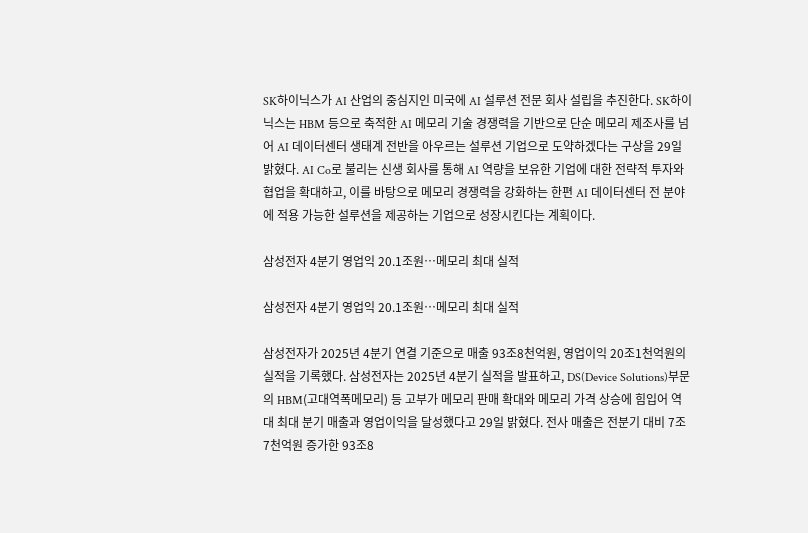SK하이닉스가 AI 산업의 중심지인 미국에 AI 설루션 전문 회사 설립을 추진한다. SK하이닉스는 HBM 등으로 축적한 AI 메모리 기술 경쟁력을 기반으로 단순 메모리 제조사를 넘어 AI 데이터센터 생태계 전반을 아우르는 설루션 기업으로 도약하겠다는 구상을 29일 밝혔다. AI Co로 불리는 신생 회사를 통해 AI 역량을 보유한 기업에 대한 전략적 투자와 협업을 확대하고, 이를 바탕으로 메모리 경쟁력을 강화하는 한편 AI 데이터센터 전 분야에 적용 가능한 설루션을 제공하는 기업으로 성장시킨다는 계획이다.

삼성전자 4분기 영업익 20.1조원…메모리 최대 실적

삼성전자 4분기 영업익 20.1조원…메모리 최대 실적

삼성전자가 2025년 4분기 연결 기준으로 매출 93조8천억원, 영업이익 20조1천억원의 실적을 기록했다. 삼성전자는 2025년 4분기 실적을 발표하고, DS(Device Solutions)부문의 HBM(고대역폭메모리) 등 고부가 메모리 판매 확대와 메모리 가격 상승에 힘입어 역대 최대 분기 매출과 영업이익을 달성했다고 29일 밝혔다. 전사 매출은 전분기 대비 7조7천억원 증가한 93조8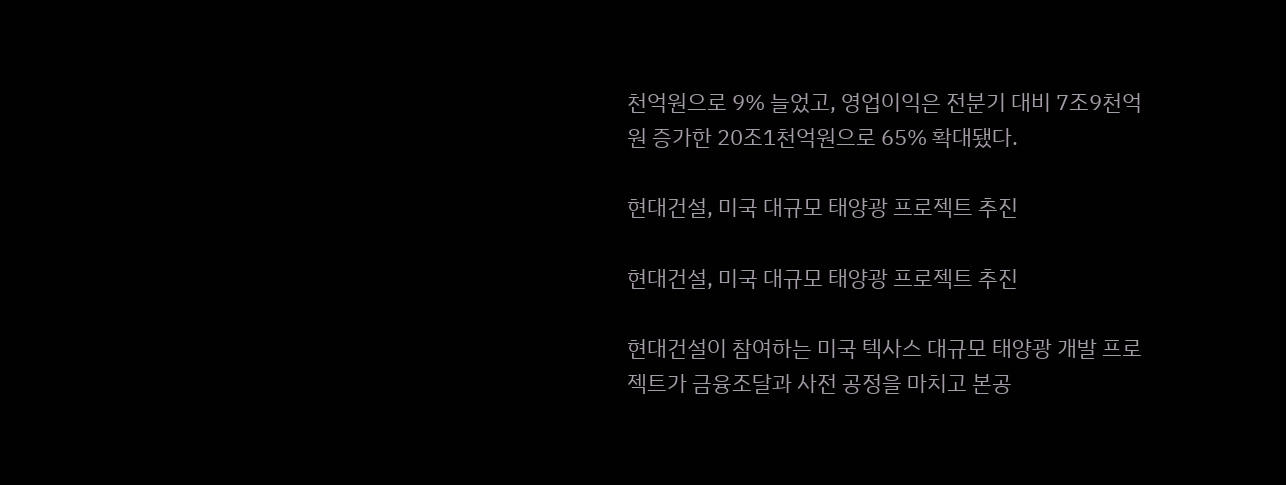천억원으로 9% 늘었고, 영업이익은 전분기 대비 7조9천억원 증가한 20조1천억원으로 65% 확대됐다.

현대건설, 미국 대규모 태양광 프로젝트 추진

현대건설, 미국 대규모 태양광 프로젝트 추진

현대건설이 참여하는 미국 텍사스 대규모 태양광 개발 프로젝트가 금융조달과 사전 공정을 마치고 본공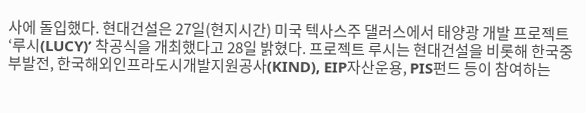사에 돌입했다. 현대건설은 27일(현지시간) 미국 텍사스주 댈러스에서 태양광 개발 프로젝트 ‘루시(LUCY)’ 착공식을 개최했다고 28일 밝혔다. 프로젝트 루시는 현대건설을 비롯해 한국중부발전, 한국해외인프라도시개발지원공사(KIND), EIP자산운용, PIS펀드 등이 참여하는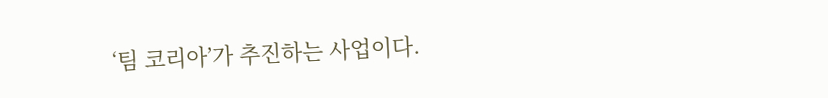‘팀 코리아’가 추진하는 사업이다.